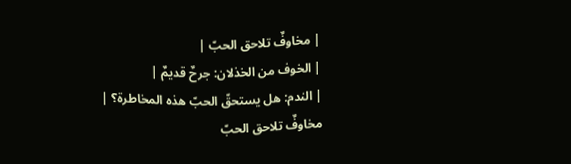| مخاوفٌ تلاحق الحبّ |
| الخوف من الخذلان: جرحٌ قديمٌ |
| الندم: هل يستحقّ الحبّ هذه المخاطرة؟ |
مخاوفٌ تلاحق الحبّ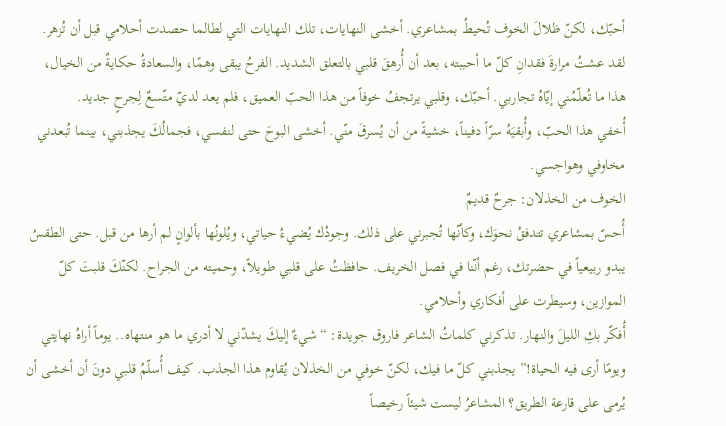أحبّك، لكنّ ظلالَ الخوف تُحيطُ بمشاعري. أخشى النهايات، تلك النهايات التي لطالما حصدت أحلامي قبل أن تُزهر. لقد عشتُ مرارةَ فقدانِ كلّ ما أحببته، بعد أن أُرهقَ قلبي بالتعلق الشديد. الفرحُ يبقى وهمًا، والسعادةُ حكايةٌ من الخيال، هذا ما تُعلّمُني إيّاهُ تجاربي. أحبّك، وقلبي يرتجفُ خوفاً من هذا الحبّ العميق، فلم يعد لديّ متّسعٌ لِجرحٍ جديد.
أُخفي هذا الحبّ، وأُبقيَهُ سرّاً دفيناً، خشيةً من أن يُسرقَ منّي. أخشى البوحَ حتى لنفسي، فجمالُكَ يجذبني، بينما تُبعدني مخاوفي وهواجسي.
الخوف من الخذلان: جرحٌ قديمٌ
أُحسّ بمشاعري تتدفقُ نحوَك، وكأنّها تُجبرني على ذلك. وجودُك يُضيءُ حياتي، ويُلونُها بألوانٍ لم أرها من قبل. حتى الطقسُ يبدو ربيعياً في حضرتك، رغم أنّنا في فصل الخريف. حافظتُ على قلبي طويلاً، وحميته من الجراح. لكنّكَ قلبتَ كلّ الموازين، وسيطرت على أفكاري وأحلامي.
أُفكّر بكِ الليلَ والنهار. تذكرني كلماتُ الشاعر فاروق جويدة: “شيءٌ إليكَ يشدّني لا أدري ما هو منتهاه.. يوماً أراهُ نهايتي ويومًا أرى فيه الحياة!” يجذبني كلّ ما فيك، لكنّ خوفي من الخذلان يُقاوم هذا الجذب. كيف أُسلّمُ قلبي دونَ أن أخشى أن يُرمى على قارعة الطريق؟ المشاعرُ ليست شيئاً رخيصاً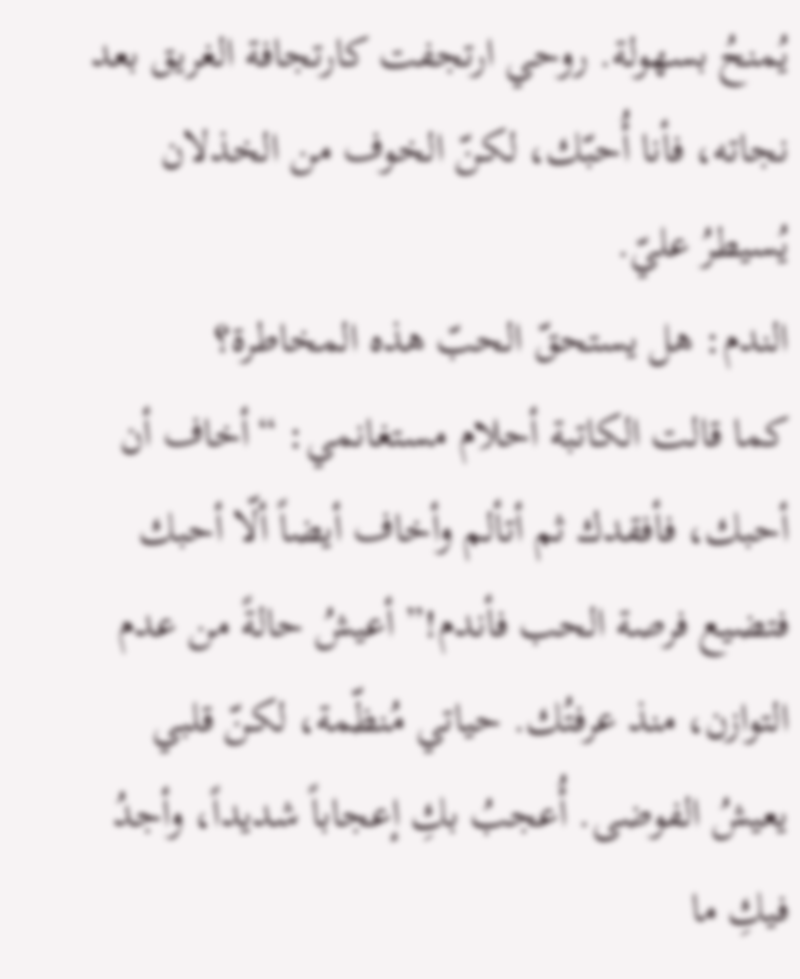يُمنحُ بسهولة. روحي ارتجفت كارتجافة الغريق بعد نجاته، فأنا أُحبّك، لكنّ الخوف من الخذلان يُسيطرُ عليّ.
الندم: هل يستحقّ الحبّ هذه المخاطرة؟
كما قالت الكاتبة أحلام مستغانمي: “أخاف أن أحبك، فأفقدك ثم أتألم وأخاف أيضاً ألّا أحبك فتضيع فرصة الحب فأندم!” أعيشُ حالةً من عدم التوازن، منذ عرفتُك. حياتي مُنظّمة، لكنّ قلبي يعيشُ الفوضى. أُعجبُ بكِ إعجاباً شديداً، وأجدُ فيكِ ما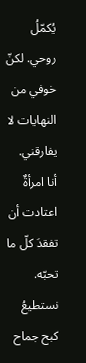يُكمّلُ روحي. لكنّ خوفي من النهايات لا يفارقني.
أنا امرأةٌ اعتادت أن تفقدَ كلّ ما تحبّه. نستطيعُ كبح جماح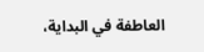العاطفة في البداية،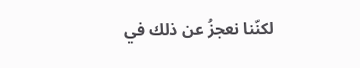لكنّنا نعجزُ عن ذلك في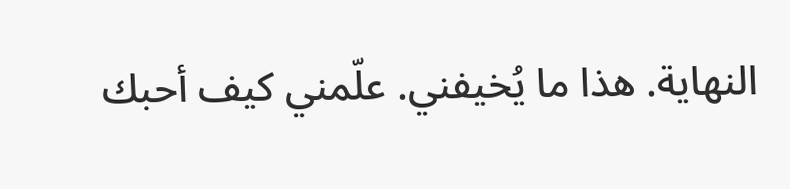النهاية. هذا ما يُخيفني. علّمني كيف أحبك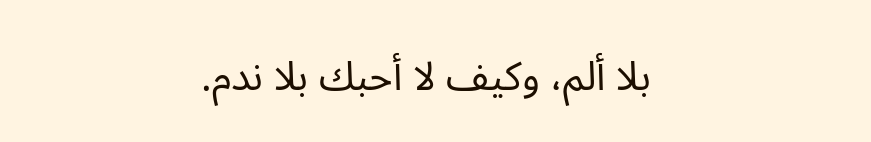بلا ألم، وكيف لا أحبك بلا ندم.